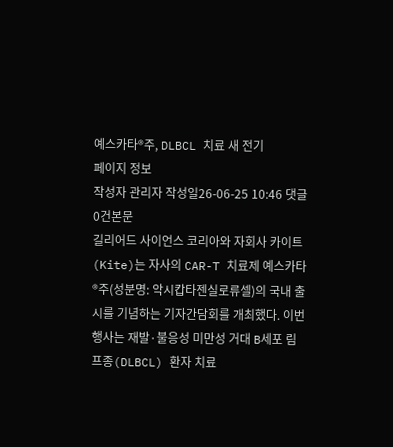예스카타®주, DLBCL 치료 새 전기
페이지 정보
작성자 관리자 작성일26-06-25 10:46 댓글0건본문
길리어드 사이언스 코리아와 자회사 카이트(Kite)는 자사의 CAR-T 치료제 예스카타®주(성분명: 악시캅타젠실로류셀)의 국내 출시를 기념하는 기자간담회를 개최했다. 이번 행사는 재발·불응성 미만성 거대 B세포 림프종(DLBCL) 환자 치료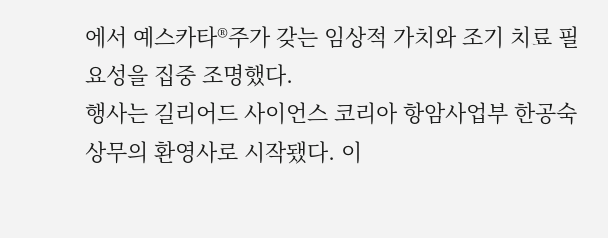에서 예스카타®주가 갖는 임상적 가치와 조기 치료 필요성을 집중 조명했다.
행사는 길리어드 사이언스 코리아 항암사업부 한공숙 상무의 환영사로 시작됐다. 이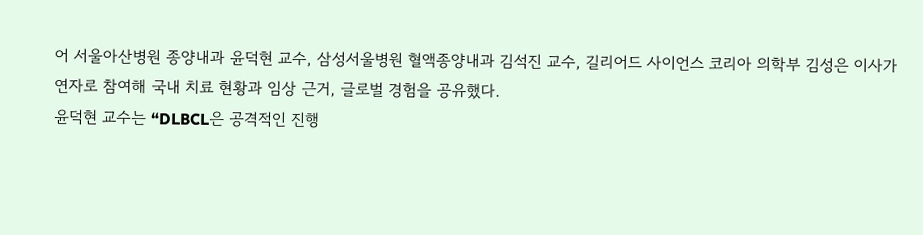어 서울아산병원 종양내과 윤덕현 교수, 삼성서울병원 혈액종양내과 김석진 교수, 길리어드 사이언스 코리아 의학부 김성은 이사가 연자로 참여해 국내 치료 현황과 임상 근거, 글로벌 경험을 공유했다.
윤덕현 교수는 “DLBCL은 공격적인 진행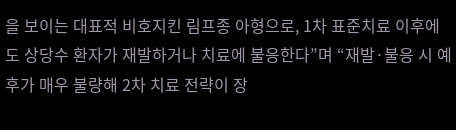을 보이는 대표적 비호지킨 림프종 아형으로, 1차 표준치료 이후에도 상당수 환자가 재발하거나 치료에 불응한다”며 “재발·불응 시 예후가 매우 불량해 2차 치료 전략이 장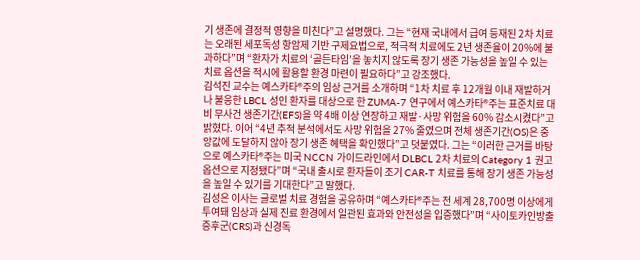기 생존에 결정적 영향을 미친다”고 설명했다. 그는 “현재 국내에서 급여 등재된 2차 치료는 오래된 세포독성 항암제 기반 구제요법으로, 적극적 치료에도 2년 생존율이 20%에 불과하다”며 “환자가 치료의 ‘골든타임’을 놓치지 않도록 장기 생존 가능성을 높일 수 있는 치료 옵션을 적시에 활용할 환경 마련이 필요하다”고 강조했다.
김석진 교수는 예스카타®주의 임상 근거를 소개하며 “1차 치료 후 12개월 이내 재발하거나 불응한 LBCL 성인 환자를 대상으로 한 ZUMA-7 연구에서 예스카타®주는 표준치료 대비 무사건 생존기간(EFS)을 약 4배 이상 연장하고 재발·사망 위험을 60% 감소시켰다”고 밝혔다. 이어 “4년 추적 분석에서도 사망 위험을 27% 줄였으며 전체 생존기간(OS)은 중앙값에 도달하지 않아 장기 생존 혜택을 확인했다”고 덧붙였다. 그는 “이러한 근거를 바탕으로 예스카타®주는 미국 NCCN 가이드라인에서 DLBCL 2차 치료의 Category 1 권고 옵션으로 지정됐다”며 “국내 출시로 환자들이 조기 CAR-T 치료를 통해 장기 생존 가능성을 높일 수 있기를 기대한다”고 말했다.
김성은 이사는 글로벌 치료 경험을 공유하며 “예스카타®주는 전 세계 28,700명 이상에게 투여돼 임상과 실제 진료 환경에서 일관된 효과와 안전성을 입증했다”며 “사이토카인방출증후군(CRS)과 신경독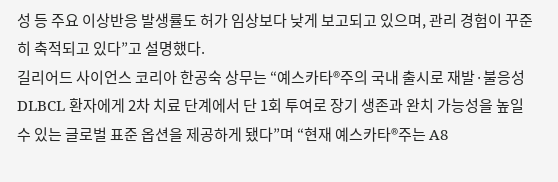성 등 주요 이상반응 발생률도 허가 임상보다 낮게 보고되고 있으며, 관리 경험이 꾸준히 축적되고 있다”고 설명했다.
길리어드 사이언스 코리아 한공숙 상무는 “예스카타®주의 국내 출시로 재발·불응성 DLBCL 환자에게 2차 치료 단계에서 단 1회 투여로 장기 생존과 완치 가능성을 높일 수 있는 글로벌 표준 옵션을 제공하게 됐다”며 “현재 예스카타®주는 A8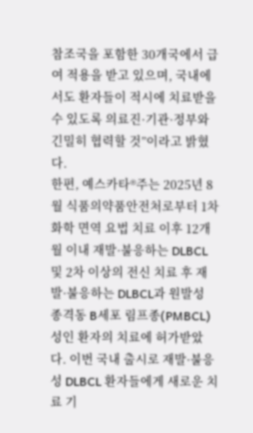참조국을 포함한 30개국에서 급여 적용을 받고 있으며, 국내에서도 환자들이 적시에 치료받을 수 있도록 의료진·기관·정부와 긴밀히 협력할 것”이라고 밝혔다.
한편, 예스카타®주는 2025년 8월 식품의약품안전처로부터 1차 화학 면역 요법 치료 이후 12개월 이내 재발·불응하는 DLBCL 및 2차 이상의 전신 치료 후 재발·불응하는 DLBCL과 원발성 종격동 B세포 림프종(PMBCL) 성인 환자의 치료에 허가받았다. 이번 국내 출시로 재발·불응성 DLBCL 환자들에게 새로운 치료 기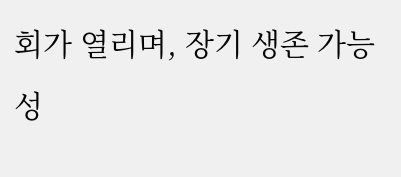회가 열리며, 장기 생존 가능성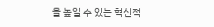을 높일 수 있는 혁신적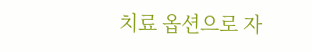치료 옵션으로 자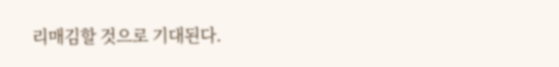리매김할 것으로 기대된다.